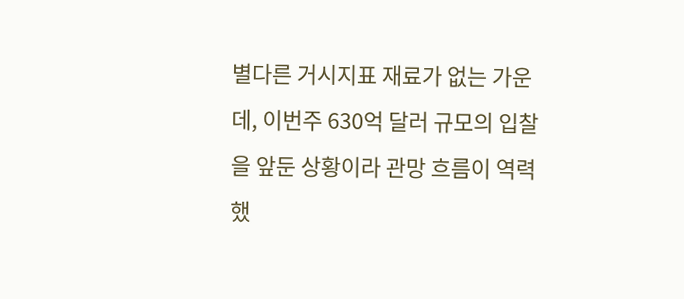별다른 거시지표 재료가 없는 가운데, 이번주 630억 달러 규모의 입찰을 앞둔 상황이라 관망 흐름이 역력했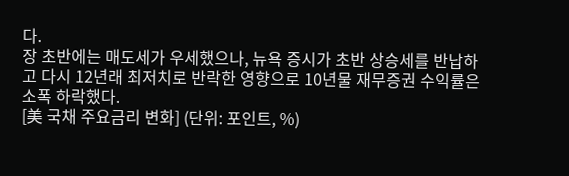다.
장 초반에는 매도세가 우세했으나, 뉴욕 증시가 초반 상승세를 반납하고 다시 12년래 최저치로 반락한 영향으로 10년물 재무증권 수익률은 소폭 하락했다.
[美 국채 주요금리 변화] (단위: 포인트, %)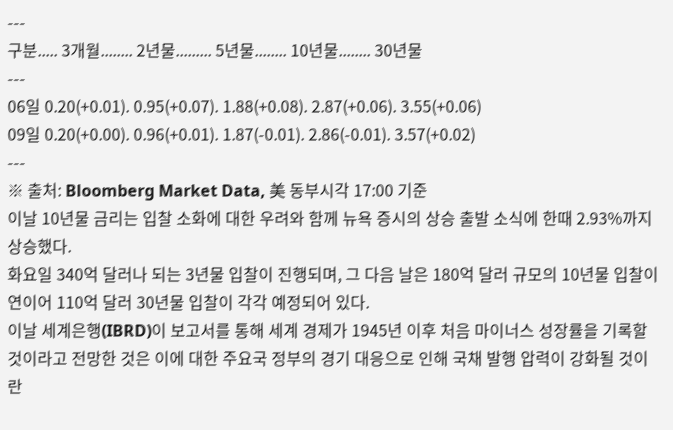---
구분..... 3개월........ 2년물......... 5년물........ 10년물........ 30년물
---
06일 0.20(+0.01). 0.95(+0.07). 1.88(+0.08). 2.87(+0.06). 3.55(+0.06)
09일 0.20(+0.00). 0.96(+0.01). 1.87(-0.01). 2.86(-0.01). 3.57(+0.02)
---
※ 출처: Bloomberg Market Data, 美 동부시각 17:00 기준
이날 10년물 금리는 입찰 소화에 대한 우려와 함께 뉴욕 증시의 상승 출발 소식에 한때 2.93%까지 상승했다.
화요일 340억 달러나 되는 3년물 입찰이 진행되며, 그 다음 날은 180억 달러 규모의 10년물 입찰이 연이어 110억 달러 30년물 입찰이 각각 예정되어 있다.
이날 세계은행(IBRD)이 보고서를 통해 세계 경제가 1945년 이후 처음 마이너스 성장률을 기록할 것이라고 전망한 것은 이에 대한 주요국 정부의 경기 대응으로 인해 국채 발행 압력이 강화될 것이란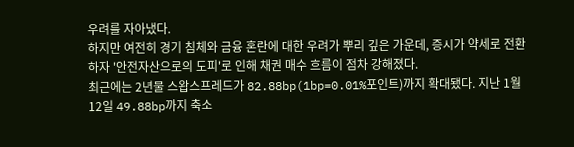우려를 자아냈다.
하지만 여전히 경기 침체와 금융 혼란에 대한 우려가 뿌리 깊은 가운데, 증시가 약세로 전환하자 '안전자산으로의 도피'로 인해 채권 매수 흐름이 점차 강해졌다.
최근에는 2년물 스왑스프레드가 82.88bp(1bp=0.01%포인트)까지 확대됐다. 지난 1월 12일 49.88bp까지 축소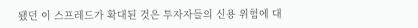됐던 이 스프레드가 확대된 것은 투자자들의 신용 위험에 대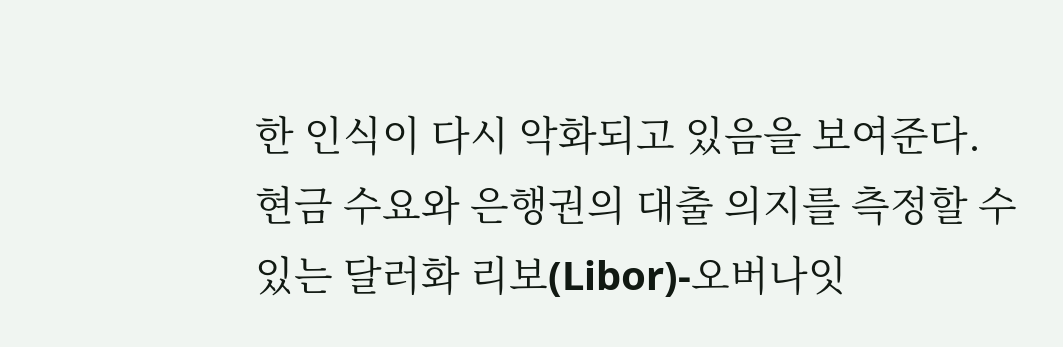한 인식이 다시 악화되고 있음을 보여준다.
현금 수요와 은행권의 대출 의지를 측정할 수 있는 달러화 리보(Libor)-오버나잇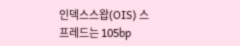인덱스스왑(OIS) 스프레드는 105bp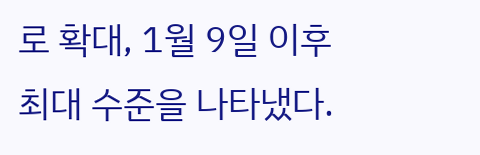로 확대, 1월 9일 이후 최대 수준을 나타냈다.